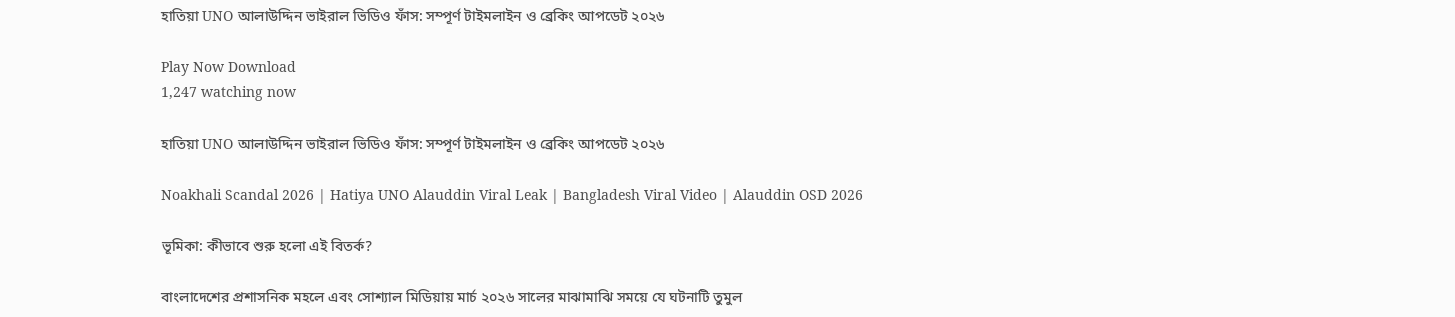হাতিয়া UNO আলাউদ্দিন ভাইরাল ভিডিও ফাঁস: সম্পূর্ণ টাইমলাইন ও ব্রেকিং আপডেট ২০২৬

Play Now Download
1,247 watching now

হাতিয়া UNO আলাউদ্দিন ভাইরাল ভিডিও ফাঁস: সম্পূর্ণ টাইমলাইন ও ব্রেকিং আপডেট ২০২৬

Noakhali Scandal 2026 | Hatiya UNO Alauddin Viral Leak | Bangladesh Viral Video | Alauddin OSD 2026

ভূমিকা: কীভাবে শুরু হলো এই বিতর্ক?

বাংলাদেশের প্রশাসনিক মহলে এবং সোশ্যাল মিডিয়ায় মার্চ ২০২৬ সালের মাঝামাঝি সময়ে যে ঘটনাটি তুমুল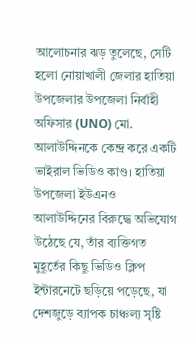আলোচনার ঝড় তুলেছে, সেটি হলো নোয়াখালী জেলার হাতিয়া উপজেলার উপজেলা নির্বাহী অফিসার (UNO) মো. আলাউদ্দিনকে কেন্দ্র করে একটি ভাইরাল ভিডিও কাণ্ড। হাতিয়া উপজেলা ইউএনও আলাউদ্দিনের বিরুদ্ধে অভিযোগ উঠেছে যে, তাঁর ব্যক্তিগত মুহূর্তের কিছু ভিডিও ক্লিপ ইন্টারনেটে ছড়িয়ে পড়েছে, যা দেশজুড়ে ব্যাপক চাঞ্চল্য সৃষ্টি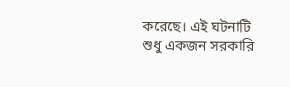করেছে। এই ঘটনাটি শুধু একজন সরকারি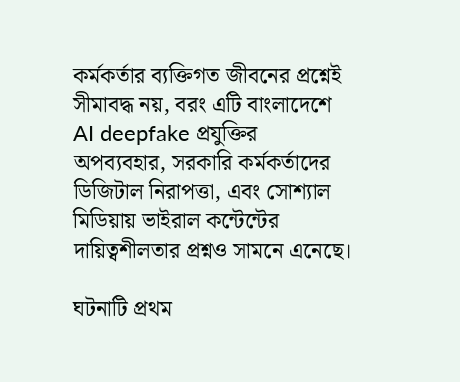কর্মকর্তার ব্যক্তিগত জীবনের প্রশ্নেই সীমাবদ্ধ নয়, বরং এটি বাংলাদেশে AI deepfake প্রযুক্তির অপব্যবহার, সরকারি কর্মকর্তাদের ডিজিটাল নিরাপত্তা, এবং সোশ্যাল মিডিয়ায় ভাইরাল কন্টেন্টের দায়িত্বশীলতার প্রশ্নও সামনে এনেছে।

ঘটনাটি প্রথম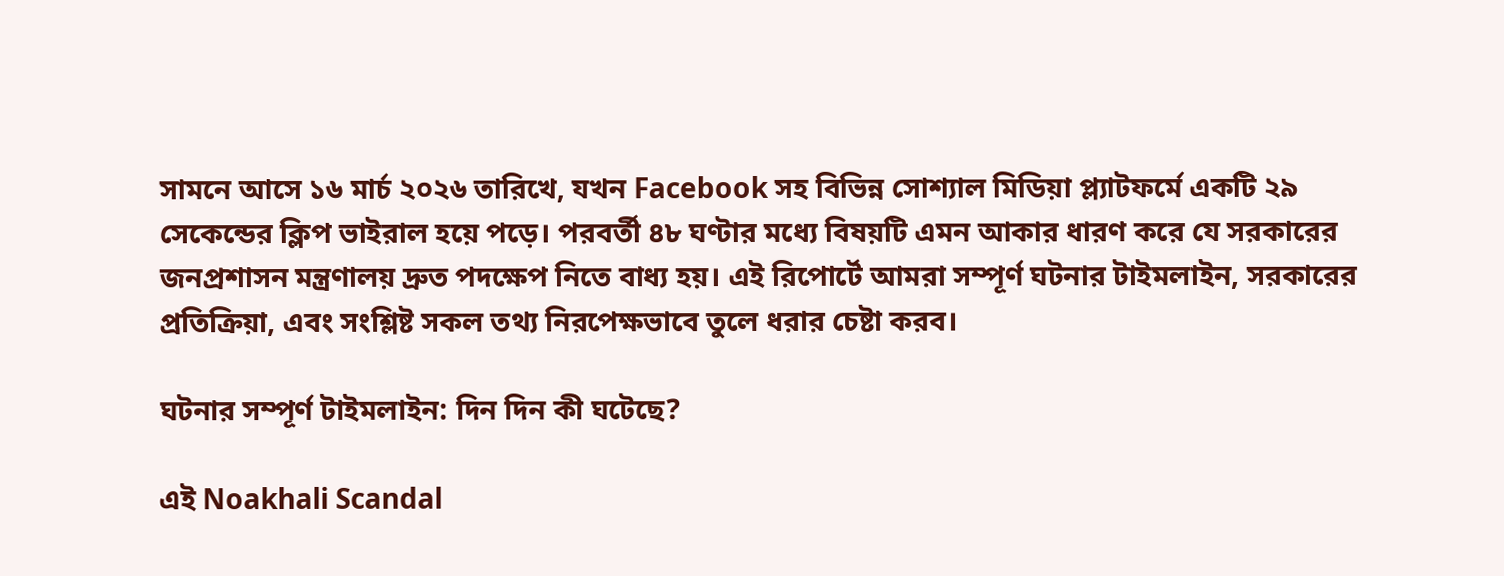সামনে আসে ১৬ মার্চ ২০২৬ তারিখে, যখন Facebook সহ বিভিন্ন সোশ্যাল মিডিয়া প্ল্যাটফর্মে একটি ২৯ সেকেন্ডের ক্লিপ ভাইরাল হয়ে পড়ে। পরবর্তী ৪৮ ঘণ্টার মধ্যে বিষয়টি এমন আকার ধারণ করে যে সরকারের জনপ্রশাসন মন্ত্রণালয় দ্রুত পদক্ষেপ নিতে বাধ্য হয়। এই রিপোর্টে আমরা সম্পূর্ণ ঘটনার টাইমলাইন, সরকারের প্রতিক্রিয়া, এবং সংশ্লিষ্ট সকল তথ্য নিরপেক্ষভাবে তুলে ধরার চেষ্টা করব।

ঘটনার সম্পূর্ণ টাইমলাইন: দিন দিন কী ঘটেছে?

এই Noakhali Scandal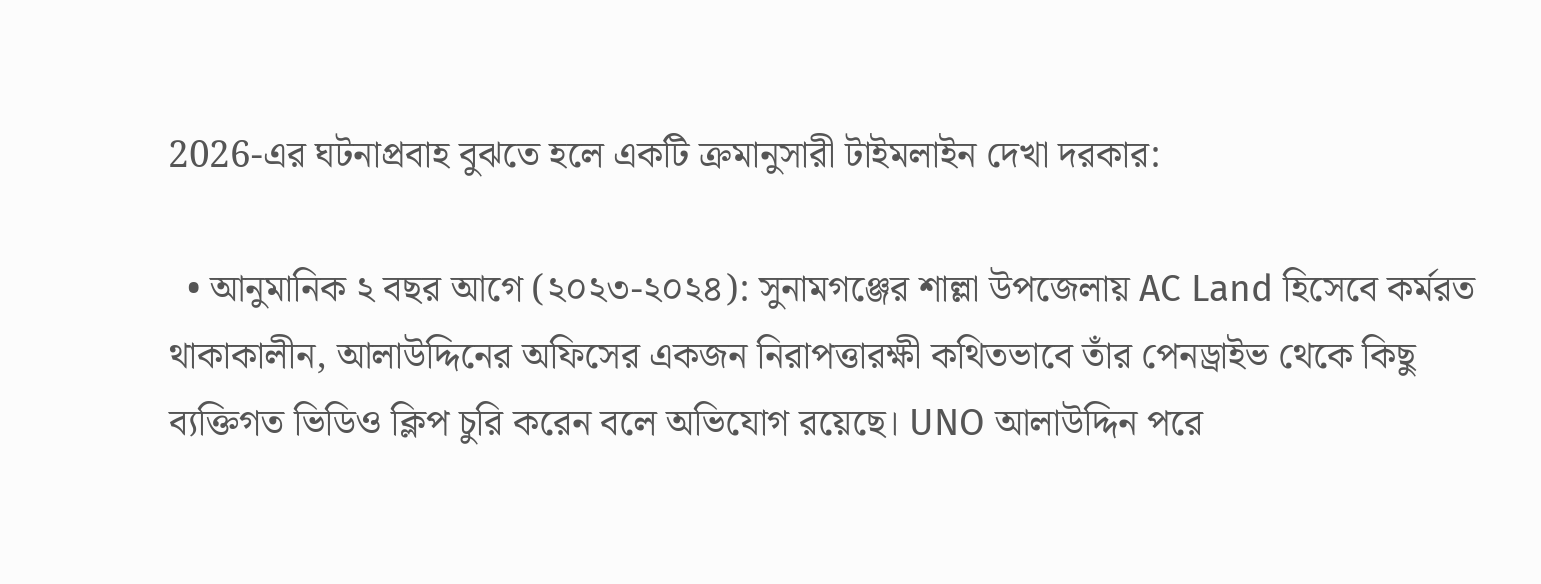2026-এর ঘটনাপ্রবাহ বুঝতে হলে একটি ক্রমানুসারী টাইমলাইন দেখা দরকার:

  • আনুমানিক ২ বছর আগে (২০২৩-২০২৪): সুনামগঞ্জের শাল্লা উপজেলায় AC Land হিসেবে কর্মরত থাকাকালীন, আলাউদ্দিনের অফিসের একজন নিরাপত্তারক্ষী কথিতভাবে তাঁর পেনড্রাইভ থেকে কিছু ব্যক্তিগত ভিডিও ক্লিপ চুরি করেন বলে অভিযোগ রয়েছে। UNO আলাউদ্দিন পরে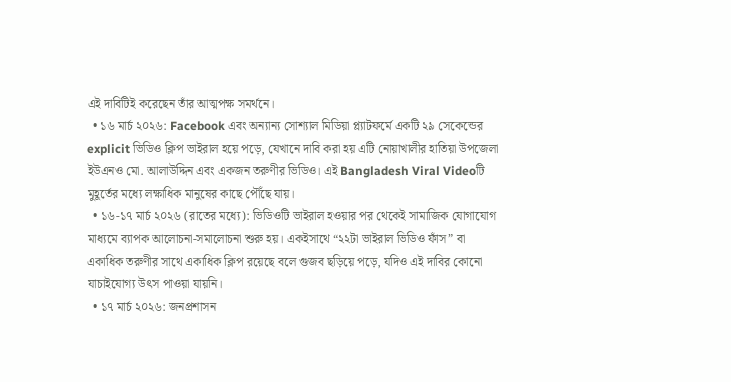এই দাবিটিই করেছেন তাঁর আত্মপক্ষ সমর্থনে।
  • ১৬ মার্চ ২০২৬: Facebook এবং অন্যান্য সোশ্যাল মিডিয়া প্ল্যাটফর্মে একটি ২৯ সেকেন্ডের explicit ভিডিও ক্লিপ ভাইরাল হয়ে পড়ে, যেখানে দাবি করা হয় এটি নোয়াখালীর হাতিয়া উপজেলা ইউএনও মো. আলাউদ্দিন এবং একজন তরুণীর ভিডিও। এই Bangladesh Viral Videoটি মুহূর্তের মধ্যে লক্ষাধিক মানুষের কাছে পৌঁছে যায়।
  • ১৬-১৭ মার্চ ২০২৬ (রাতের মধ্যে): ভিডিওটি ভাইরাল হওয়ার পর থেকেই সামাজিক যোগাযোগ মাধ্যমে ব্যাপক আলোচনা-সমালোচনা শুরু হয়। একইসাথে “২২টা ভাইরাল ভিডিও ফাঁস” বা একাধিক তরুণীর সাথে একাধিক ক্লিপ রয়েছে বলে গুজব ছড়িয়ে পড়ে, যদিও এই দাবির কোনো যাচাইযোগ্য উৎস পাওয়া যায়নি।
  • ১৭ মার্চ ২০২৬: জনপ্রশাসন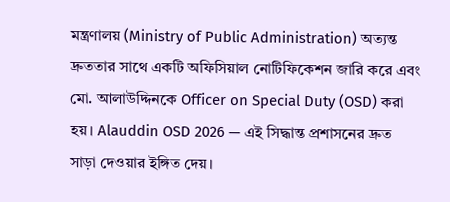মন্ত্রণালয় (Ministry of Public Administration) অত্যন্ত দ্রুততার সাথে একটি অফিসিয়াল নোটিফিকেশন জারি করে এবং মো. আলাউদ্দিনকে Officer on Special Duty (OSD) করা হয়। Alauddin OSD 2026 — এই সিদ্ধান্ত প্রশাসনের দ্রুত সাড়া দেওয়ার ইঙ্গিত দেয়।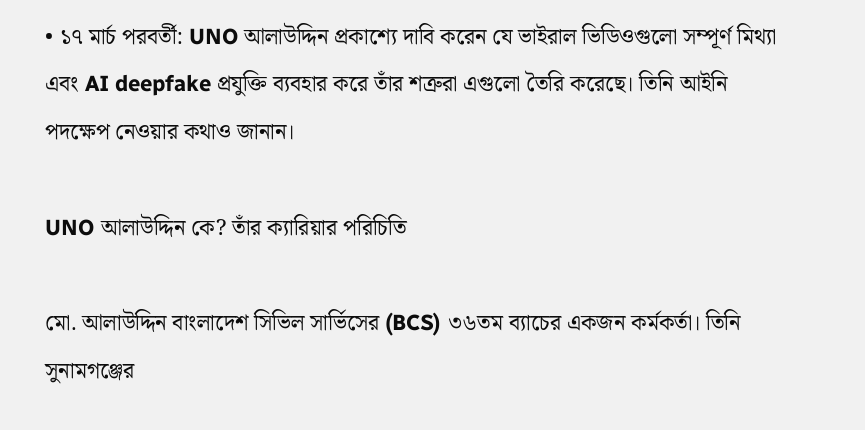• ১৭ মার্চ পরবর্তী: UNO আলাউদ্দিন প্রকাশ্যে দাবি করেন যে ভাইরাল ভিডিওগুলো সম্পূর্ণ মিথ্যা এবং AI deepfake প্রযুক্তি ব্যবহার করে তাঁর শত্রুরা এগুলো তৈরি করেছে। তিনি আইনি পদক্ষেপ নেওয়ার কথাও জানান।

UNO আলাউদ্দিন কে? তাঁর ক্যারিয়ার পরিচিতি

মো. আলাউদ্দিন বাংলাদেশ সিভিল সার্ভিসের (BCS) ৩৬তম ব্যাচের একজন কর্মকর্তা। তিনি সুনামগঞ্জের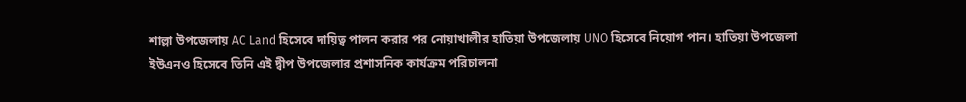শাল্লা উপজেলায় AC Land হিসেবে দায়িত্ব পালন করার পর নোয়াখালীর হাতিয়া উপজেলায় UNO হিসেবে নিয়োগ পান। হাতিয়া উপজেলা ইউএনও হিসেবে তিনি এই দ্বীপ উপজেলার প্রশাসনিক কার্যক্রম পরিচালনা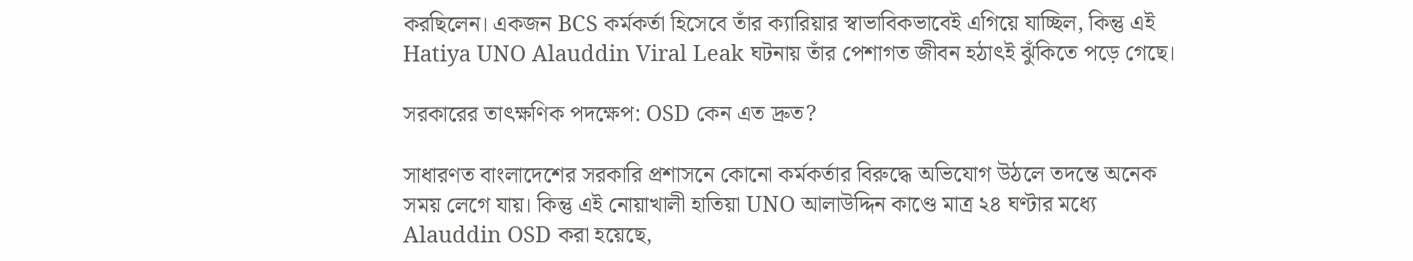করছিলেন। একজন BCS কর্মকর্তা হিসেবে তাঁর ক্যারিয়ার স্বাভাবিকভাবেই এগিয়ে যাচ্ছিল, কিন্তু এই Hatiya UNO Alauddin Viral Leak ঘটনায় তাঁর পেশাগত জীবন হঠাৎই ঝুঁকিতে পড়ে গেছে।

সরকারের তাৎক্ষণিক পদক্ষেপ: OSD কেন এত দ্রুত?

সাধারণত বাংলাদেশের সরকারি প্রশাসনে কোনো কর্মকর্তার বিরুদ্ধে অভিযোগ উঠলে তদন্তে অনেক সময় লেগে যায়। কিন্তু এই নোয়াখালী হাতিয়া UNO আলাউদ্দিন কাণ্ডে মাত্র ২৪ ঘণ্টার মধ্যে Alauddin OSD করা হয়েছে,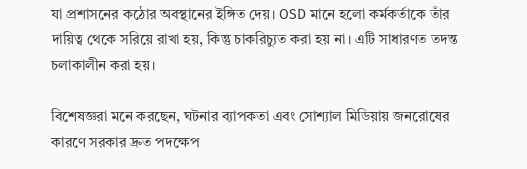যা প্রশাসনের কঠোর অবস্থানের ইঙ্গিত দেয়। OSD মানে হলো কর্মকর্তাকে তাঁর দায়িত্ব থেকে সরিয়ে রাখা হয়, কিন্তু চাকরিচ্যুত করা হয় না। এটি সাধারণত তদন্ত চলাকালীন করা হয়।

বিশেষজ্ঞরা মনে করছেন, ঘটনার ব্যাপকতা এবং সোশ্যাল মিডিয়ায় জনরোষের কারণে সরকার দ্রুত পদক্ষেপ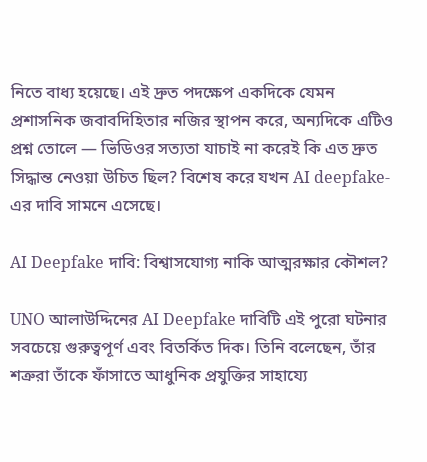নিতে বাধ্য হয়েছে। এই দ্রুত পদক্ষেপ একদিকে যেমন প্রশাসনিক জবাবদিহিতার নজির স্থাপন করে, অন্যদিকে এটিও প্রশ্ন তোলে — ভিডিওর সত্যতা যাচাই না করেই কি এত দ্রুত সিদ্ধান্ত নেওয়া উচিত ছিল? বিশেষ করে যখন AI deepfake-এর দাবি সামনে এসেছে।

AI Deepfake দাবি: বিশ্বাসযোগ্য নাকি আত্মরক্ষার কৌশল?

UNO আলাউদ্দিনের AI Deepfake দাবিটি এই পুরো ঘটনার সবচেয়ে গুরুত্বপূর্ণ এবং বিতর্কিত দিক। তিনি বলেছেন, তাঁর শত্রুরা তাঁকে ফাঁসাতে আধুনিক প্রযুক্তির সাহায্যে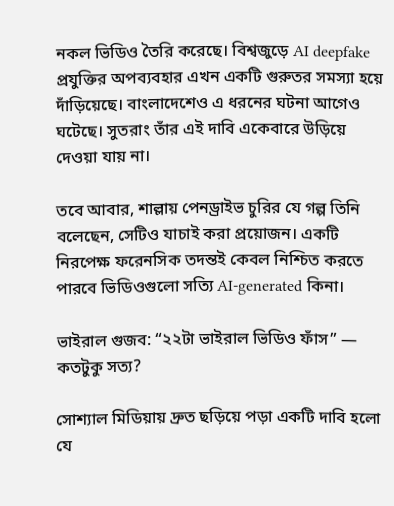নকল ভিডিও তৈরি করেছে। বিশ্বজুড়ে AI deepfake প্রযুক্তির অপব্যবহার এখন একটি গুরুতর সমস্যা হয়ে দাঁড়িয়েছে। বাংলাদেশেও এ ধরনের ঘটনা আগেও ঘটেছে। সুতরাং তাঁর এই দাবি একেবারে উড়িয়ে দেওয়া যায় না।

তবে আবার, শাল্লায় পেনড্রাইভ চুরির যে গল্প তিনি বলেছেন, সেটিও যাচাই করা প্রয়োজন। একটি নিরপেক্ষ ফরেনসিক তদন্তই কেবল নিশ্চিত করতে পারবে ভিডিওগুলো সত্যি AI-generated কিনা।

ভাইরাল গুজব: “২২টা ভাইরাল ভিডিও ফাঁস” — কতটুকু সত্য?

সোশ্যাল মিডিয়ায় দ্রুত ছড়িয়ে পড়া একটি দাবি হলো যে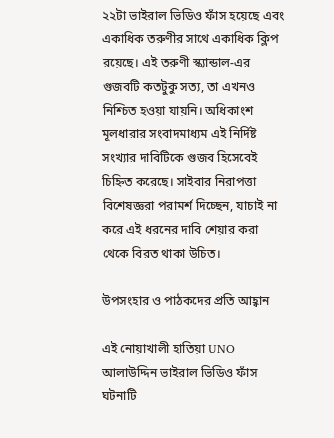২২টা ভাইরাল ভিডিও ফাঁস হয়েছে এবং একাধিক তরুণীর সাথে একাধিক ক্লিপ রয়েছে। এই তরুণী স্ক্যান্ডাল-এর গুজবটি কতটুকু সত্য, তা এখনও নিশ্চিত হওয়া যায়নি। অধিকাংশ মূলধারার সংবাদমাধ্যম এই নির্দিষ্ট সংখ্যার দাবিটিকে গুজব হিসেবেই চিহ্নিত করেছে। সাইবার নিরাপত্তা বিশেষজ্ঞরা পরামর্শ দিচ্ছেন, যাচাই না করে এই ধরনের দাবি শেয়ার করা থেকে বিরত থাকা উচিত।

উপসংহার ও পাঠকদের প্রতি আহ্বান

এই নোয়াখালী হাতিয়া UNO আলাউদ্দিন ভাইরাল ভিডিও ফাঁস ঘটনাটি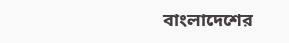বাংলাদেশের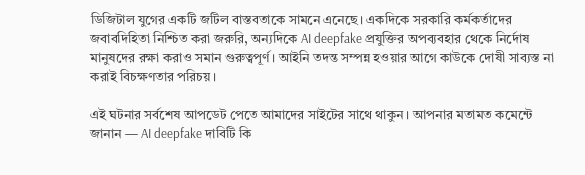ডিজিটাল যুগের একটি জটিল বাস্তবতাকে সামনে এনেছে। একদিকে সরকারি কর্মকর্তাদের জবাবদিহিতা নিশ্চিত করা জরুরি, অন্যদিকে AI deepfake প্রযুক্তির অপব্যবহার থেকে নির্দোষ মানুষদের রক্ষা করাও সমান গুরুত্বপূর্ণ। আইনি তদন্ত সম্পন্ন হওয়ার আগে কাউকে দোষী সাব্যস্ত না করাই বিচক্ষণতার পরিচয়।

এই ঘটনার সর্বশেষ আপডেট পেতে আমাদের সাইটের সাথে থাকুন। আপনার মতামত কমেন্টে জানান — AI deepfake দাবিটি কি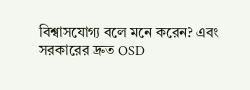বিশ্বাসযোগ্য বলে মনে করেন? এবং সরকারের দ্রুত OSD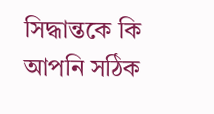সিদ্ধান্তকে কি আপনি সঠিক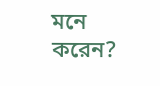মনে করেন?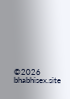©2026 bhabhisex.site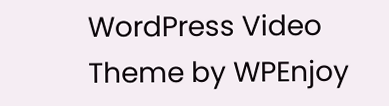WordPress Video Theme by WPEnjoy